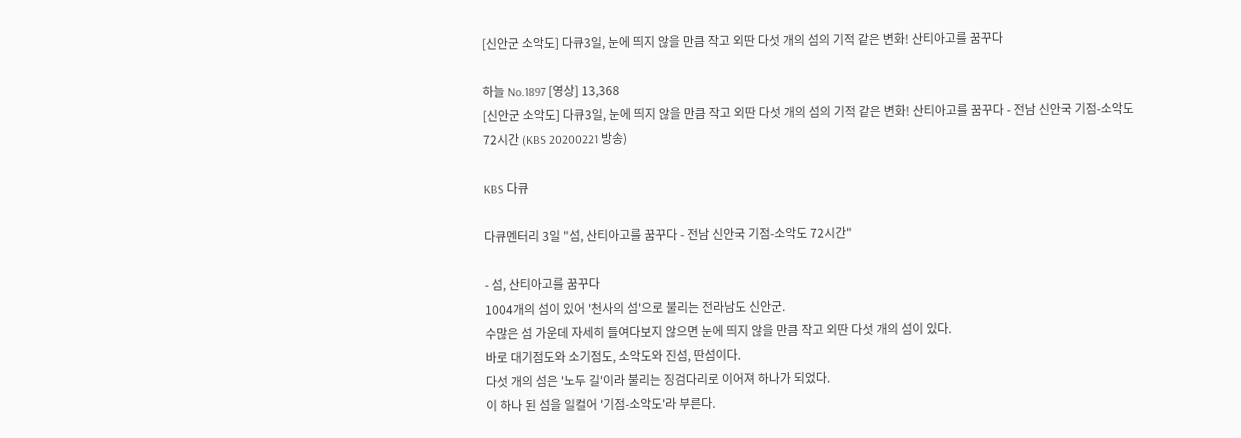[신안군 소악도] 다큐3일, 눈에 띄지 않을 만큼 작고 외딴 다섯 개의 섬의 기적 같은 변화! 산티아고를 꿈꾸다

하늘 No.1897 [영상] 13,368
[신안군 소악도] 다큐3일, 눈에 띄지 않을 만큼 작고 외딴 다섯 개의 섬의 기적 같은 변화! 산티아고를 꿈꾸다 - 전남 신안국 기점-소악도 72시간 (KBS 20200221 방송)

KBS 다큐

다큐멘터리 3일 "섬, 산티아고를 꿈꾸다 - 전남 신안국 기점-소악도 72시간"

- 섬, 산티아고를 꿈꾸다
1004개의 섬이 있어 '천사의 섬'으로 불리는 전라남도 신안군.
수많은 섬 가운데 자세히 들여다보지 않으면 눈에 띄지 않을 만큼 작고 외딴 다섯 개의 섬이 있다.
바로 대기점도와 소기점도, 소악도와 진섬, 딴섬이다.
다섯 개의 섬은 '노두 길'이라 불리는 징검다리로 이어져 하나가 되었다.
이 하나 된 섬을 일컬어 '기점-소악도'라 부른다.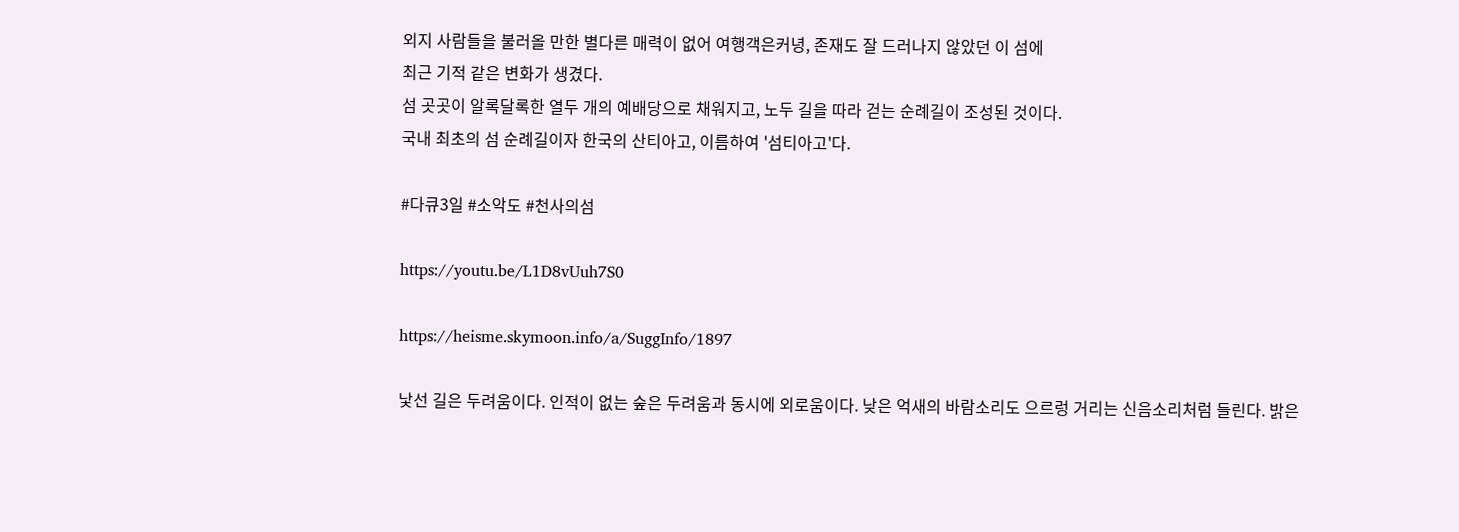외지 사람들을 불러올 만한 별다른 매력이 없어 여행객은커녕, 존재도 잘 드러나지 않았던 이 섬에
최근 기적 같은 변화가 생겼다.
섬 곳곳이 알록달록한 열두 개의 예배당으로 채워지고, 노두 길을 따라 걷는 순례길이 조성된 것이다.
국내 최초의 섬 순례길이자 한국의 산티아고, 이름하여 '섬티아고'다.

#다큐3일 #소악도 #천사의섬

https://youtu.be/L1D8vUuh7S0

https://heisme.skymoon.info/a/SuggInfo/1897

낯선 길은 두려움이다. 인적이 없는 숲은 두려움과 동시에 외로움이다. 낮은 억새의 바람소리도 으르렁 거리는 신음소리처럼 들린다. 밝은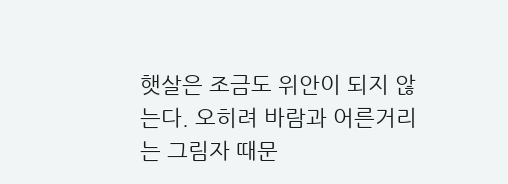햇살은 조금도 위안이 되지 않는다. 오히려 바람과 어른거리는 그림자 때문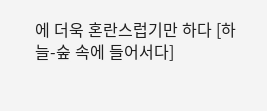에 더욱 혼란스럽기만 하다 [하늘-숲 속에 들어서다]